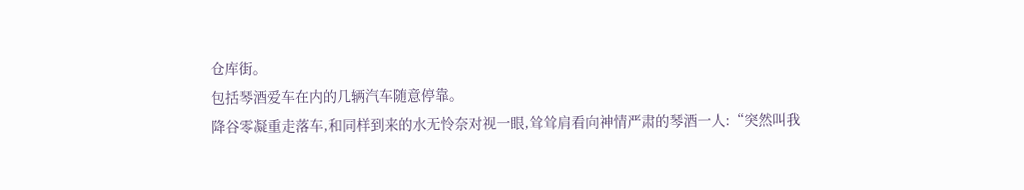仓库街。
包括琴酒爱车在内的几辆汽车随意停靠。
降谷零凝重走落车,和同样到来的水无怜奈对视一眼,耸耸肩看向神情严肃的琴酒一人:“突然叫我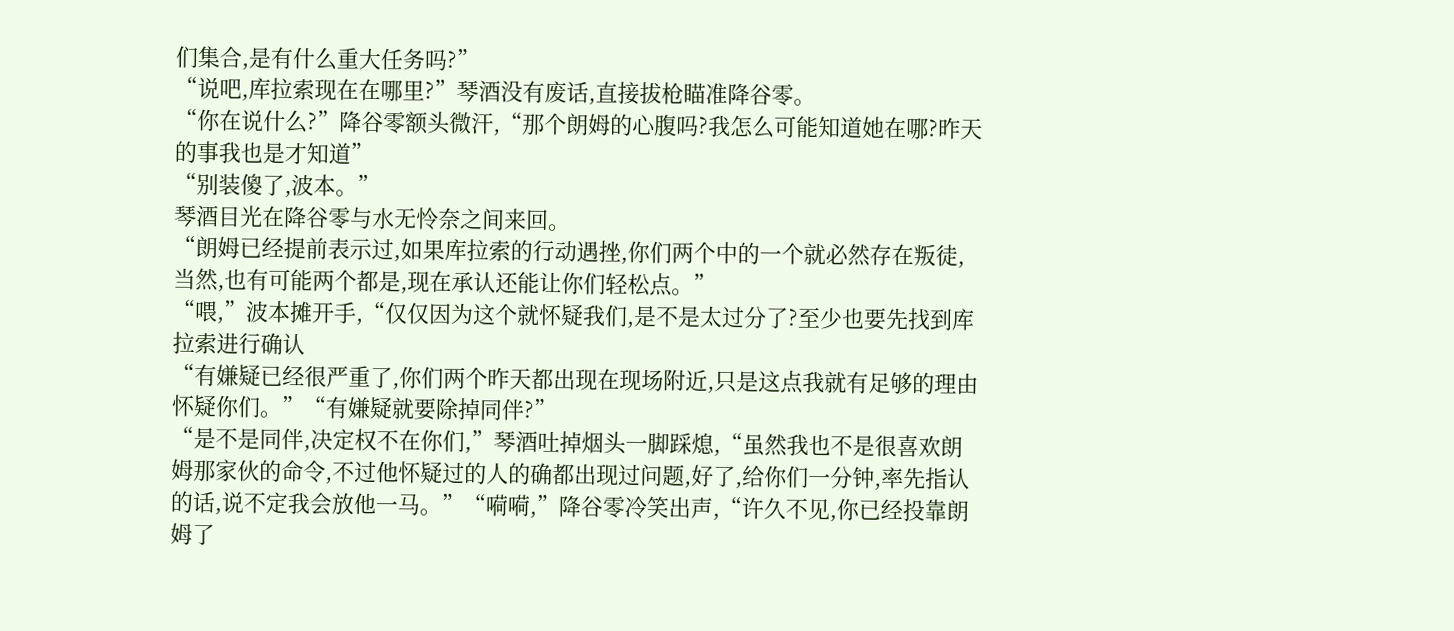们集合,是有什么重大任务吗?”
“说吧,库拉索现在在哪里?”琴酒没有废话,直接拔枪瞄准降谷零。
“你在说什么?”降谷零额头微汗,“那个朗姆的心腹吗?我怎么可能知道她在哪?昨天的事我也是才知道”
“别装傻了,波本。”
琴酒目光在降谷零与水无怜奈之间来回。
“朗姆已经提前表示过,如果库拉索的行动遇挫,你们两个中的一个就必然存在叛徒,当然,也有可能两个都是,现在承认还能让你们轻松点。”
“喂,”波本摊开手,“仅仅因为这个就怀疑我们,是不是太过分了?至少也要先找到库拉索进行确认
“有嫌疑已经很严重了,你们两个昨天都出现在现场附近,只是这点我就有足够的理由怀疑你们。”“有嫌疑就要除掉同伴?”
“是不是同伴,决定权不在你们,”琴酒吐掉烟头一脚踩熄,“虽然我也不是很喜欢朗姆那家伙的命令,不过他怀疑过的人的确都出现过问题,好了,给你们一分钟,率先指认的话,说不定我会放他一马。”“嗬嗬,”降谷零冷笑出声,“许久不见,你已经投靠朗姆了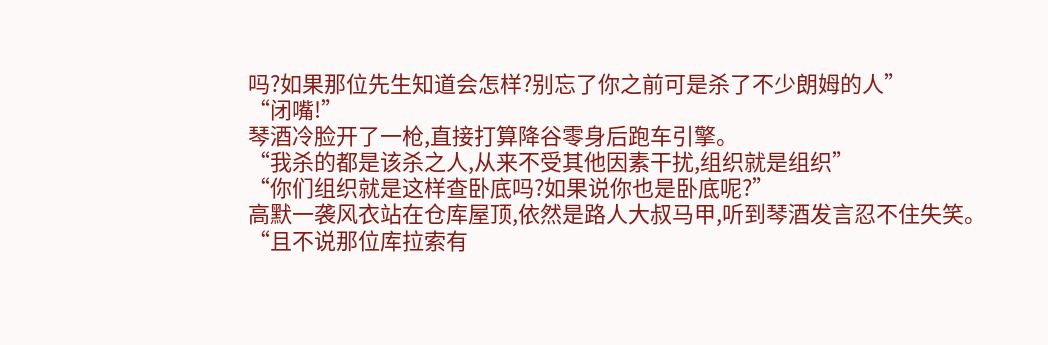吗?如果那位先生知道会怎样?别忘了你之前可是杀了不少朗姆的人”
“闭嘴!”
琴酒冷脸开了一枪,直接打算降谷零身后跑车引擎。
“我杀的都是该杀之人,从来不受其他因素干扰,组织就是组织”
“你们组织就是这样查卧底吗?如果说你也是卧底呢?”
高默一袭风衣站在仓库屋顶,依然是路人大叔马甲,听到琴酒发言忍不住失笑。
“且不说那位库拉索有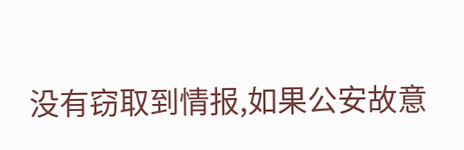没有窃取到情报,如果公安故意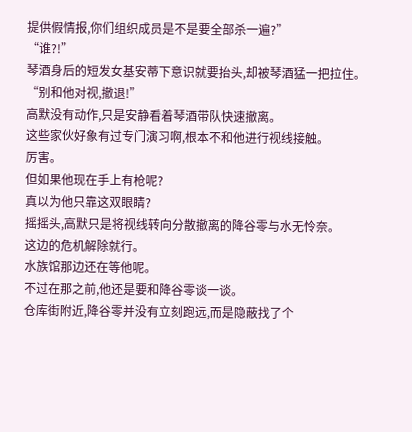提供假情报,你们组织成员是不是要全部杀一遍?”
“谁?!”
琴酒身后的短发女基安蒂下意识就要抬头,却被琴酒猛一把拉住。
“别和他对视,撤退!”
高默没有动作,只是安静看着琴酒带队快速撤离。
这些家伙好象有过专门演习啊,根本不和他进行视线接触。
厉害。
但如果他现在手上有枪呢?
真以为他只靠这双眼睛?
摇摇头,高默只是将视线转向分散撤离的降谷零与水无怜奈。
这边的危机解除就行。
水族馆那边还在等他呢。
不过在那之前,他还是要和降谷零谈一谈。
仓库街附近,降谷零并没有立刻跑远,而是隐蔽找了个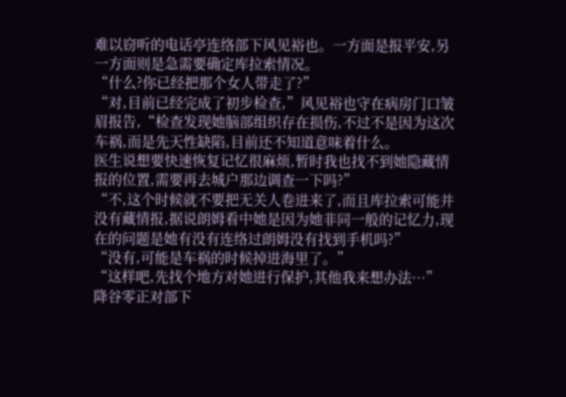难以窃听的电话亭连络部下风见裕也。一方面是报平安,另一方面则是急需要确定库拉索情况。
“什么?你已经把那个女人带走了?”
“对,目前已经完成了初步检查,”风见裕也守在病房门口皱眉报告,“检查发现她脑部组织存在损伤,不过不是因为这次车祸,而是先天性缺陷,目前还不知道意味着什么。
医生说想要快速恢复记忆很麻烦,暂时我也找不到她隐藏情报的位置,需要再去城户那边调查一下吗?”
“不,这个时候就不要把无关人卷进来了,而且库拉索可能并没有藏情报,据说朗姆看中她是因为她非同一般的记忆力,现在的问题是她有没有连络过朗姆没有找到手机吗?”
“没有,可能是车祸的时候掉进海里了。”
“这样吧,先找个地方对她进行保护,其他我来想办法…”
降谷零正对部下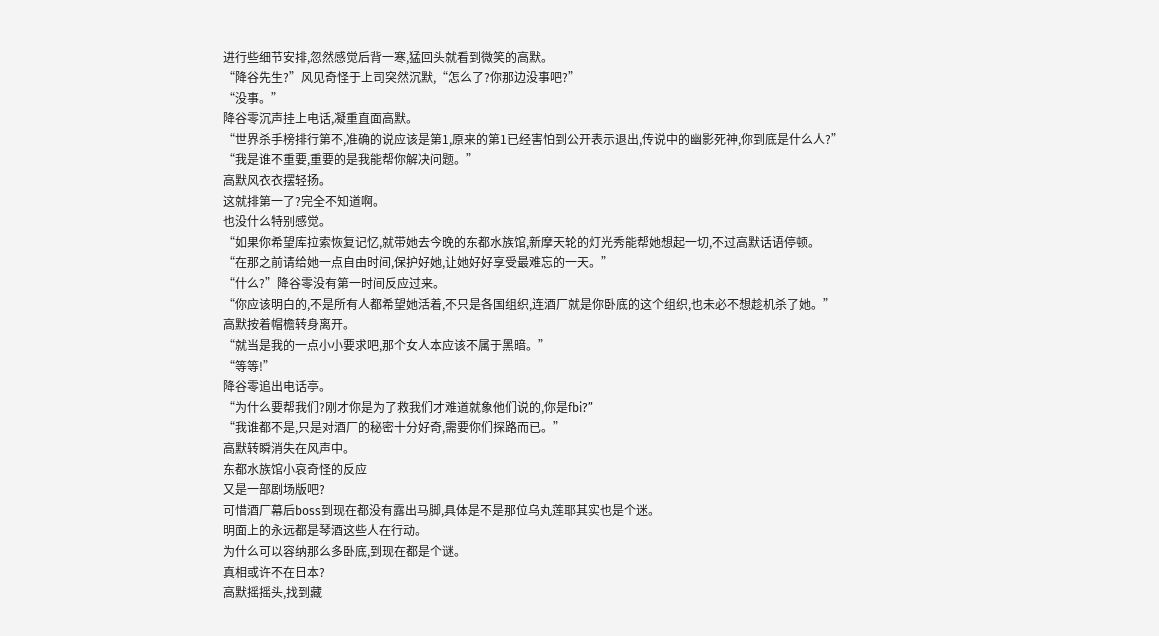进行些细节安排,忽然感觉后背一寒,猛回头就看到微笑的高默。
“降谷先生?”风见奇怪于上司突然沉默,“怎么了?你那边没事吧?”
“没事。”
降谷零沉声挂上电话,凝重直面高默。
“世界杀手榜排行第不,准确的说应该是第1,原来的第1已经害怕到公开表示退出,传说中的幽影死神,你到底是什么人?”
“我是谁不重要,重要的是我能帮你解决问题。”
高默风衣衣摆轻扬。
这就排第一了?完全不知道啊。
也没什么特别感觉。
“如果你希望库拉索恢复记忆,就带她去今晚的东都水族馆,新摩天轮的灯光秀能帮她想起一切,不过高默话语停顿。
“在那之前请给她一点自由时间,保护好她,让她好好享受最难忘的一天。”
“什么?”降谷零没有第一时间反应过来。
“你应该明白的,不是所有人都希望她活着,不只是各国组织,连酒厂就是你卧底的这个组织,也未必不想趁机杀了她。”
高默按着帽檐转身离开。
“就当是我的一点小小要求吧,那个女人本应该不属于黑暗。”
“等等!”
降谷零追出电话亭。
“为什么要帮我们?刚才你是为了救我们才难道就象他们说的,你是fbi?”
“我谁都不是,只是对酒厂的秘密十分好奇,需要你们探路而已。”
高默转瞬消失在风声中。
东都水族馆小哀奇怪的反应
又是一部剧场版吧?
可惜酒厂幕后boss到现在都没有露出马脚,具体是不是那位乌丸莲耶其实也是个迷。
明面上的永远都是琴酒这些人在行动。
为什么可以容纳那么多卧底,到现在都是个谜。
真相或许不在日本?
高默摇摇头,找到藏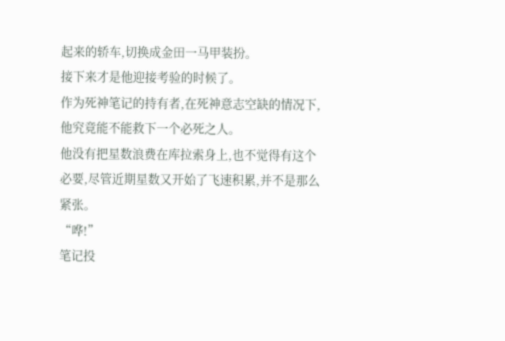起来的轿车,切换成金田一马甲装扮。
接下来才是他迎接考验的时候了。
作为死神笔记的持有者,在死神意志空缺的情况下,他究竟能不能救下一个必死之人。
他没有把星数浪费在库拉索身上,也不觉得有这个必要,尽管近期星数又开始了飞速积累,并不是那么紧张。
“哗!”
笔记投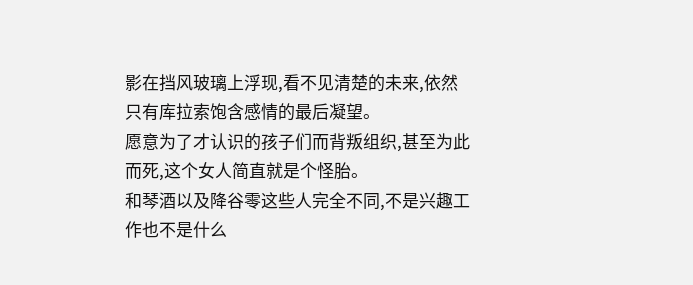影在挡风玻璃上浮现,看不见清楚的未来,依然只有库拉索饱含感情的最后凝望。
愿意为了才认识的孩子们而背叛组织,甚至为此而死,这个女人简直就是个怪胎。
和琴酒以及降谷零这些人完全不同,不是兴趣工作也不是什么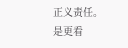正义责任。
是更看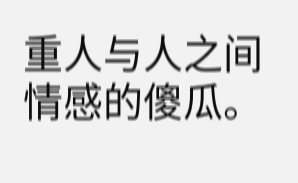重人与人之间情感的傻瓜。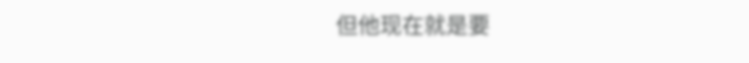但他现在就是要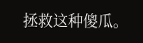拯救这种傻瓜。